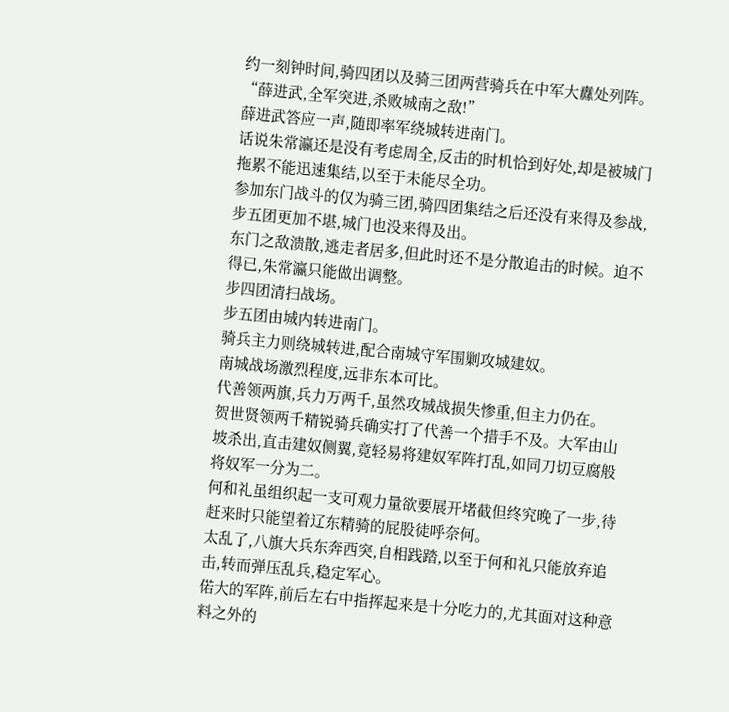约一刻钟时间,骑四团以及骑三团两营骑兵在中军大纛处列阵。
“薛进武,全军突进,杀败城南之敌!”
薛进武答应一声,随即率军绕城转进南门。
话说朱常瀛还是没有考虑周全,反击的时机恰到好处,却是被城门拖累不能迅速集结,以至于未能尽全功。
参加东门战斗的仅为骑三团,骑四团集结之后还没有来得及参战,步五团更加不堪,城门也没来得及出。
东门之敌溃散,逃走者居多,但此时还不是分散追击的时候。迫不得已,朱常瀛只能做出调整。
步四团清扫战场。
步五团由城内转进南门。
骑兵主力则绕城转进,配合南城守军围剿攻城建奴。
南城战场激烈程度,远非东本可比。
代善领两旗,兵力万两千,虽然攻城战损失惨重,但主力仍在。
贺世贤领两千精锐骑兵确实打了代善一个措手不及。大军由山坡杀出,直击建奴侧翼,竟轻易将建奴军阵打乱,如同刀切豆腐般将奴军一分为二。
何和礼虽组织起一支可观力量欲要展开堵截但终究晚了一步,待赶来时只能望着辽东精骑的屁股徒呼奈何。
太乱了,八旗大兵东奔西突,自相践踏,以至于何和礼只能放弃追击,转而弹压乱兵,稳定军心。
偌大的军阵,前后左右中指挥起来是十分吃力的,尤其面对这种意料之外的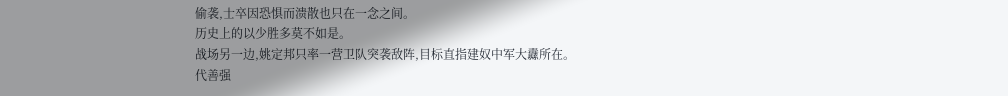偷袭,士卒因恐惧而溃散也只在一念之间。
历史上的以少胜多莫不如是。
战场另一边,姚定邦只率一营卫队突袭敌阵,目标直指建奴中军大纛所在。
代善强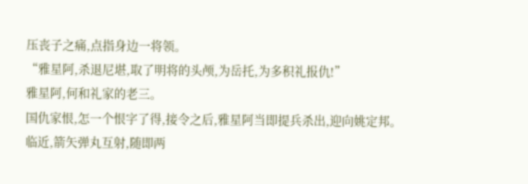压丧子之痛,点指身边一将领。
“雅星阿,杀退尼堪,取了明将的头颅,为岳托,为多积礼报仇!”
雅星阿,何和礼家的老三。
国仇家恨,怎一个恨字了得,接令之后,雅星阿当即提兵杀出,迎向姚定邦。
临近,箭矢弹丸互射,随即两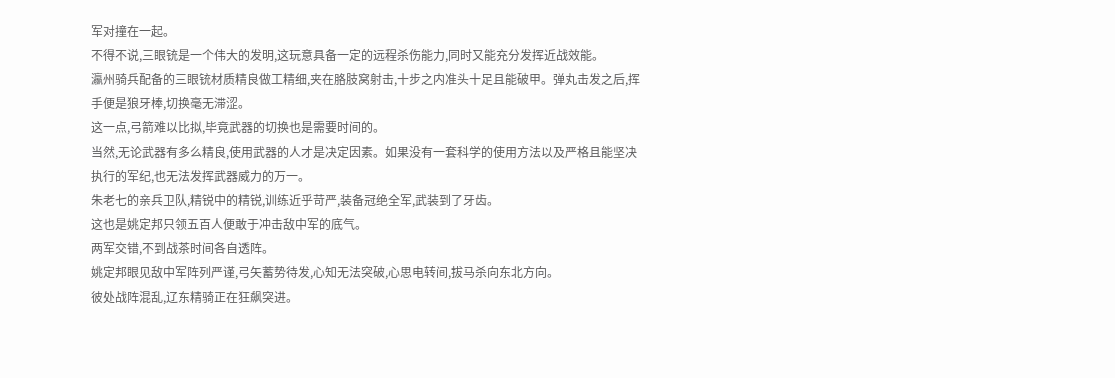军对撞在一起。
不得不说,三眼铳是一个伟大的发明,这玩意具备一定的远程杀伤能力,同时又能充分发挥近战效能。
瀛州骑兵配备的三眼铳材质精良做工精细,夹在胳肢窝射击,十步之内准头十足且能破甲。弹丸击发之后,挥手便是狼牙棒,切换毫无滞涩。
这一点,弓箭难以比拟,毕竟武器的切换也是需要时间的。
当然,无论武器有多么精良,使用武器的人才是决定因素。如果没有一套科学的使用方法以及严格且能坚决执行的军纪,也无法发挥武器威力的万一。
朱老七的亲兵卫队,精锐中的精锐,训练近乎苛严,装备冠绝全军,武装到了牙齿。
这也是姚定邦只领五百人便敢于冲击敌中军的底气。
两军交错,不到战茶时间各自透阵。
姚定邦眼见敌中军阵列严谨,弓矢蓄势待发,心知无法突破,心思电转间,拔马杀向东北方向。
彼处战阵混乱,辽东精骑正在狂飙突进。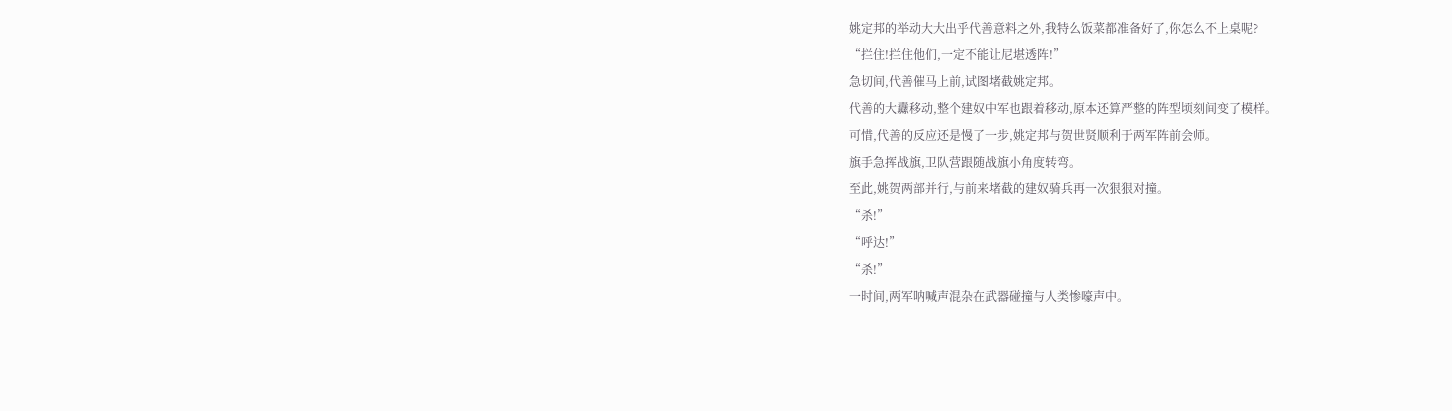姚定邦的举动大大出乎代善意料之外,我特么饭菜都准备好了,你怎么不上桌呢?
“拦住!拦住他们,一定不能让尼堪透阵!”
急切间,代善催马上前,试图堵截姚定邦。
代善的大纛移动,整个建奴中军也跟着移动,原本还算严整的阵型顷刻间变了模样。
可惜,代善的反应还是慢了一步,姚定邦与贺世贤顺利于两军阵前会师。
旗手急挥战旗,卫队营跟随战旗小角度转弯。
至此,姚贺两部并行,与前来堵截的建奴骑兵再一次狠狠对撞。
“杀!”
“呼达!”
“杀!”
一时间,两军呐喊声混杂在武器碰撞与人类惨嚎声中。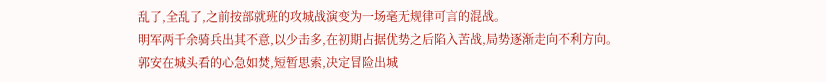乱了,全乱了,之前按部就班的攻城战演变为一场毫无规律可言的混战。
明军两千余骑兵出其不意,以少击多,在初期占据优势之后陷入苦战,局势逐渐走向不利方向。
郭安在城头看的心急如焚,短暂思索,决定冒险出城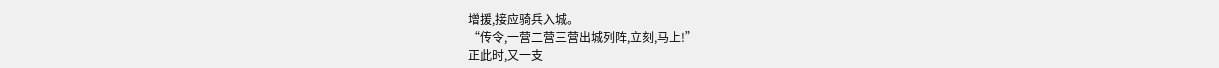增援,接应骑兵入城。
“传令,一营二营三营出城列阵,立刻,马上!”
正此时,又一支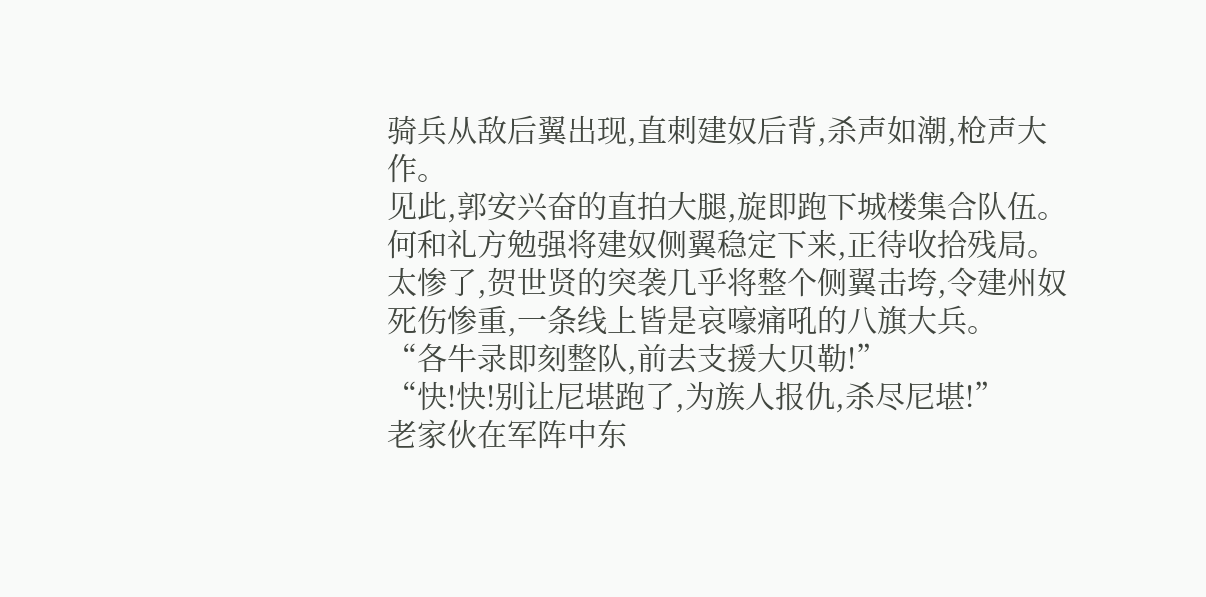骑兵从敌后翼出现,直刺建奴后背,杀声如潮,枪声大作。
见此,郭安兴奋的直拍大腿,旋即跑下城楼集合队伍。
何和礼方勉强将建奴侧翼稳定下来,正待收拾残局。
太惨了,贺世贤的突袭几乎将整个侧翼击垮,令建州奴死伤惨重,一条线上皆是哀嚎痛吼的八旗大兵。
“各牛录即刻整队,前去支援大贝勒!”
“快!快!别让尼堪跑了,为族人报仇,杀尽尼堪!”
老家伙在军阵中东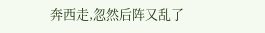奔西走,忽然后阵又乱了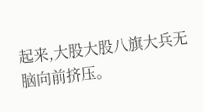起来,大股大股八旗大兵无脑向前挤压。